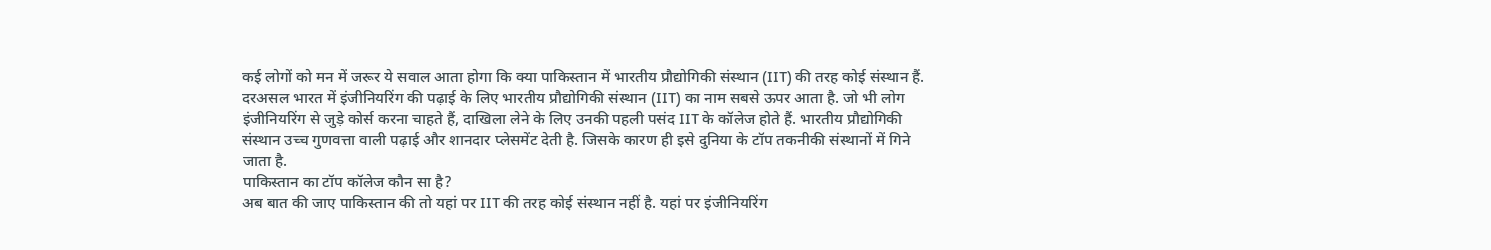कई लोगों को मन में जरूर ये सवाल आता होगा कि क्या पाकिस्तान में भारतीय प्रौद्योगिकी संस्थान (IIT) की तरह कोई संस्थान हैं. दरअसल भारत में इंजीनियरिंग की पढ़ाई के लिए भारतीय प्रौद्योगिकी संस्थान (IIT) का नाम सबसे ऊपर आता है. जो भी लोग इंजीनियरिंग से जुड़े कोर्स करना चाहते हैं, दाखिला लेने के लिए उनकी पहली पसंद IIT के कॉलेज होते हैं. भारतीय प्रौद्योगिकी संस्थान उच्च गुणवत्ता वाली पढ़ाई और शानदार प्लेसमेंट देती है. जिसके कारण ही इसे दुनिया के टॉप तकनीकी संस्थानों में गिने जाता है.
पाकिस्तान का टॉप कॉलेज कौन सा है?
अब बात की जाए पाकिस्तान की तो यहां पर IIT की तरह कोई संस्थान नहीं है. यहां पर इंजीनियरिंग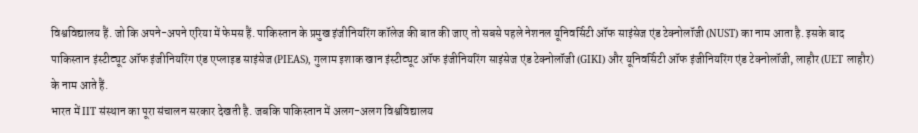विश्वविद्यालय हैं. जो कि अपने-अपने एरिया में फेमस हैं. पाकिस्तान के प्रमुख इंजीनियरिंग कॉलेज की बात की जाए तो सबसे पहले नेशनल यूनिवर्सिटी ऑफ साइंसेज एंड टेक्नोलॉजी (NUST) का नाम आता है. इसके बाद पाकिस्तान इंस्टीट्यूट ऑफ इंजीनियरिंग एंड एप्लाइड साइंसेज (PIEAS), गुलाम इशाक खान इंस्टीट्यूट ऑफ इंजीनियरिंग साइंसेज एंड टेक्नोलॉजी (GIKI) और यूनिवर्सिटी ऑफ इंजीनियरिंग एंड टेक्नोलॉजी, लाहौर (UET लाहौर) के नाम आते हैं.
भारत में IIT संस्थान का पूरा संचालन सरकार देखती है. जबकि पाकिस्तान में अलग-अलग विश्वविद्यालय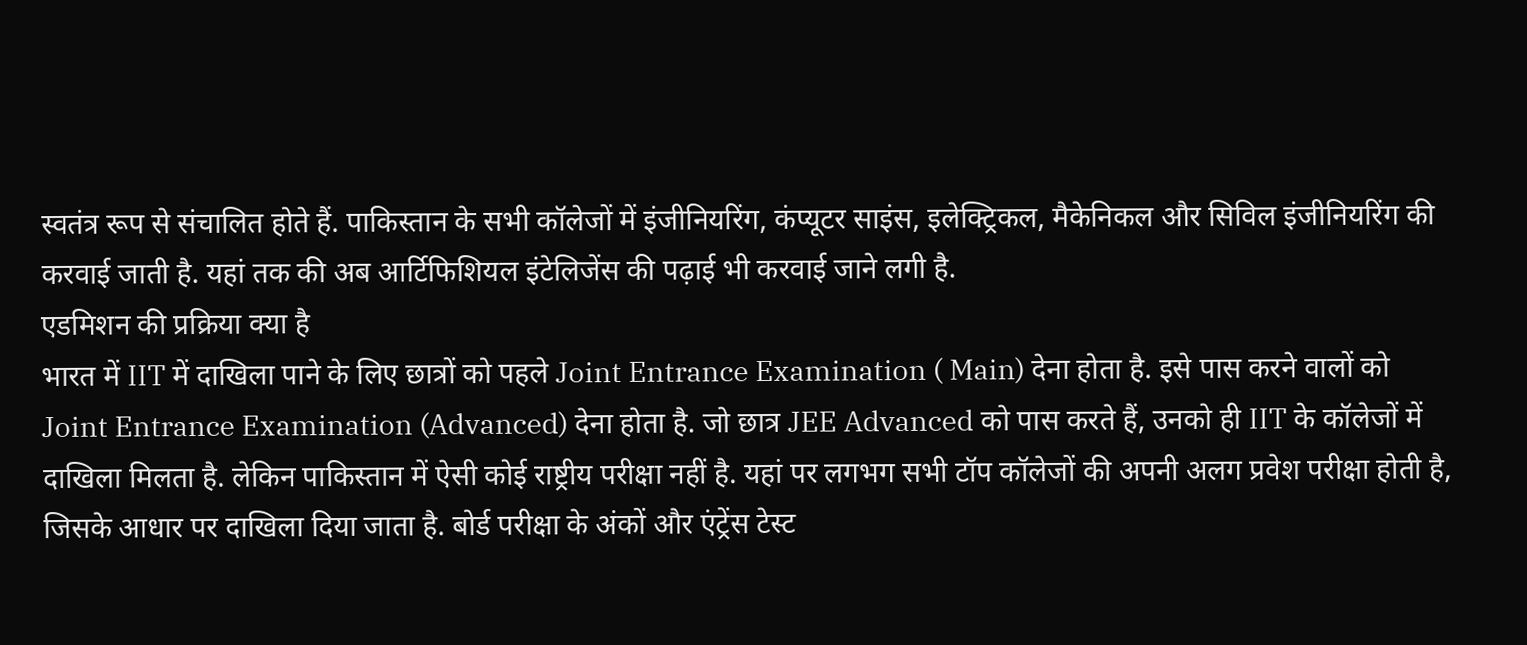स्वतंत्र रूप से संचालित होते हैं. पाकिस्तान के सभी कॉलेजों में इंजीनियरिंग, कंप्यूटर साइंस, इलेक्ट्रिकल, मैकेनिकल और सिविल इंजीनियरिंग की करवाई जाती है. यहां तक की अब आर्टिफिशियल इंटेलिजेंस की पढ़ाई भी करवाई जाने लगी है.
एडमिशन की प्रक्रिया क्या है
भारत में IIT में दाखिला पाने के लिए छात्रों को पहले Joint Entrance Examination ( Main) देना होता है. इसे पास करने वालों को Joint Entrance Examination (Advanced) देना होता है. जो छात्र JEE Advanced को पास करते हैं, उनको ही IIT के कॉलेजों में दाखिला मिलता है. लेकिन पाकिस्तान में ऐसी कोई राष्ट्रीय परीक्षा नहीं है. यहां पर लगभग सभी टॉप कॉलेजों की अपनी अलग प्रवेश परीक्षा होती है, जिसके आधार पर दाखिला दिया जाता है. बोर्ड परीक्षा के अंकों और एंट्रेंस टेस्ट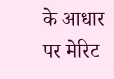के आधार पर मेरिट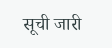सूची जारी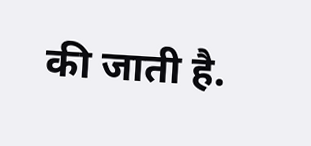की जाती है.